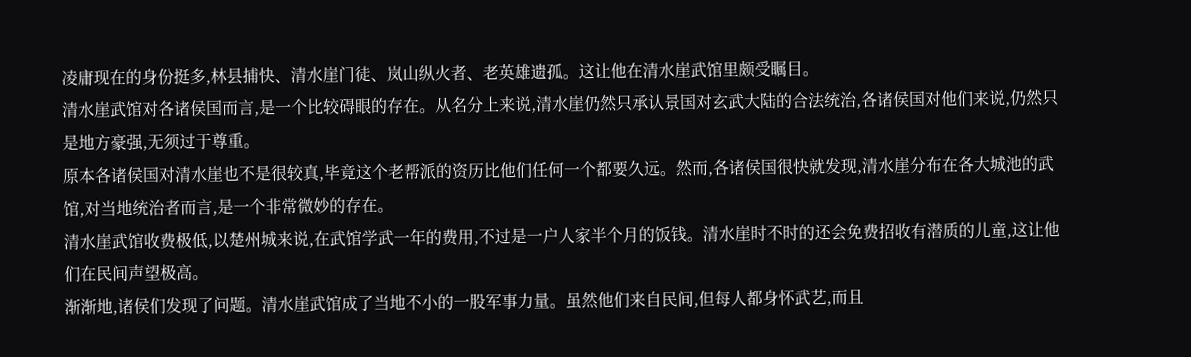凌庸现在的身份挺多,林县捕快、清水崖门徒、岚山纵火者、老英雄遗孤。这让他在清水崖武馆里颇受瞩目。
清水崖武馆对各诸侯国而言,是一个比较碍眼的存在。从名分上来说,清水崖仍然只承认景国对玄武大陆的合法统治,各诸侯国对他们来说,仍然只是地方豪强,无须过于尊重。
原本各诸侯国对清水崖也不是很较真,毕竟这个老帮派的资历比他们任何一个都要久远。然而,各诸侯国很快就发现,清水崖分布在各大城池的武馆,对当地统治者而言,是一个非常微妙的存在。
清水崖武馆收费极低,以楚州城来说,在武馆学武一年的费用,不过是一户人家半个月的饭钱。清水崖时不时的还会免费招收有潜质的儿童,这让他们在民间声望极高。
渐渐地,诸侯们发现了问题。清水崖武馆成了当地不小的一股军事力量。虽然他们来自民间,但每人都身怀武艺,而且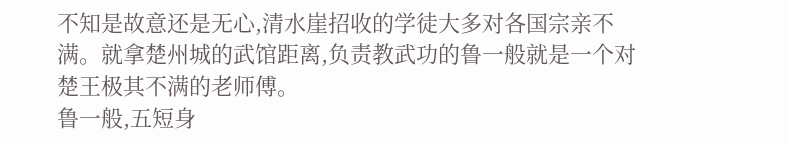不知是故意还是无心,清水崖招收的学徒大多对各国宗亲不满。就拿楚州城的武馆距离,负责教武功的鲁一般就是一个对楚王极其不满的老师傅。
鲁一般,五短身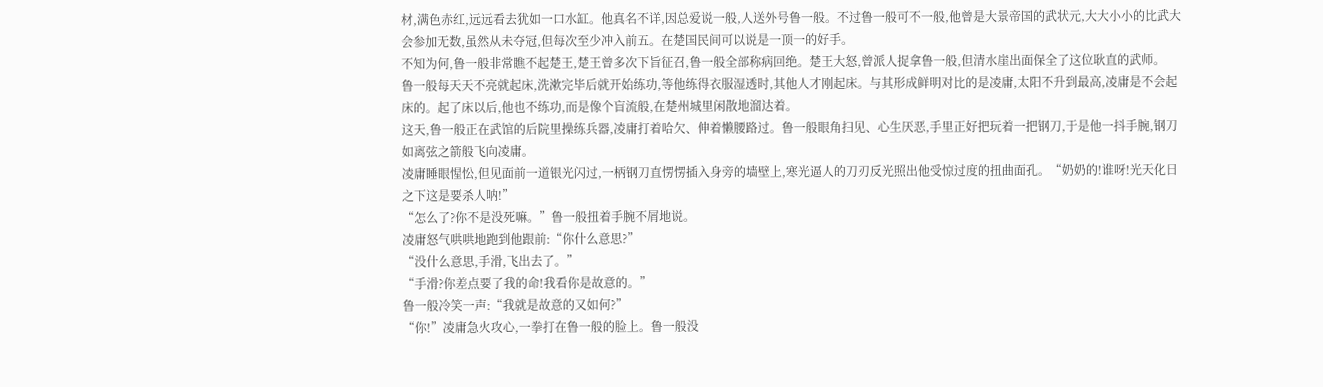材,满色赤红,远远看去犹如一口水缸。他真名不详,因总爱说一般,人送外号鲁一般。不过鲁一般可不一般,他曾是大景帝国的武状元,大大小小的比武大会参加无数,虽然从未夺冠,但每次至少冲入前五。在楚国民间可以说是一顶一的好手。
不知为何,鲁一般非常瞧不起楚王,楚王曾多次下旨征召,鲁一般全部称病回绝。楚王大怒,曾派人捉拿鲁一般,但清水崖出面保全了这位耿直的武师。
鲁一般每天天不亮就起床,洗漱完毕后就开始练功,等他练得衣服湿透时,其他人才刚起床。与其形成鲜明对比的是凌庸,太阳不升到最高,凌庸是不会起床的。起了床以后,他也不练功,而是像个盲流般,在楚州城里闲散地溜达着。
这天,鲁一般正在武馆的后院里操练兵器,凌庸打着哈欠、伸着懒腰路过。鲁一般眼角扫见、心生厌恶,手里正好把玩着一把钢刀,于是他一抖手腕,钢刀如离弦之箭般飞向凌庸。
凌庸睡眼惺忪,但见面前一道银光闪过,一柄钢刀直愣愣插入身旁的墙壁上,寒光逼人的刀刃反光照出他受惊过度的扭曲面孔。“奶奶的!谁呀!光天化日之下这是要杀人呐!”
“怎么了?你不是没死嘛。”鲁一般扭着手腕不屑地说。
凌庸怒气哄哄地跑到他跟前:“你什么意思?”
“没什么意思,手滑,飞出去了。”
“手滑?你差点要了我的命!我看你是故意的。”
鲁一般冷笑一声:“我就是故意的又如何?”
“你!”凌庸急火攻心,一拳打在鲁一般的脸上。鲁一般没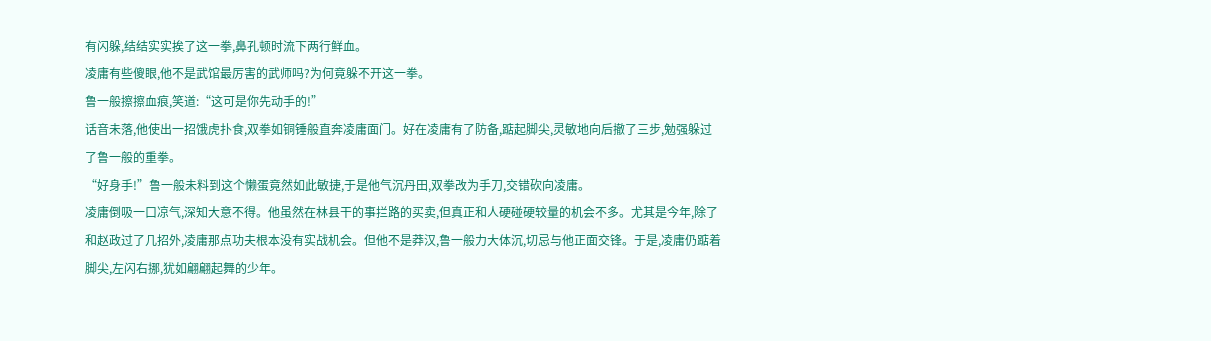有闪躲,结结实实挨了这一拳,鼻孔顿时流下两行鲜血。
凌庸有些傻眼,他不是武馆最厉害的武师吗?为何竟躲不开这一拳。
鲁一般擦擦血痕,笑道:“这可是你先动手的!”
话音未落,他使出一招饿虎扑食,双拳如铜锤般直奔凌庸面门。好在凌庸有了防备,踮起脚尖,灵敏地向后撤了三步,勉强躲过了鲁一般的重拳。
“好身手!”鲁一般未料到这个懒蛋竟然如此敏捷,于是他气沉丹田,双拳改为手刀,交错砍向凌庸。
凌庸倒吸一口凉气,深知大意不得。他虽然在林县干的事拦路的买卖,但真正和人硬碰硬较量的机会不多。尤其是今年,除了和赵政过了几招外,凌庸那点功夫根本没有实战机会。但他不是莽汉,鲁一般力大体沉,切忌与他正面交锋。于是,凌庸仍踮着脚尖,左闪右挪,犹如翩翩起舞的少年。